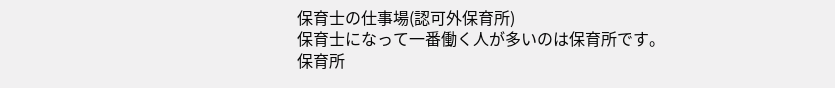保育士の仕事場(認可外保育所)
保育士になって一番働く人が多いのは保育所です。
保育所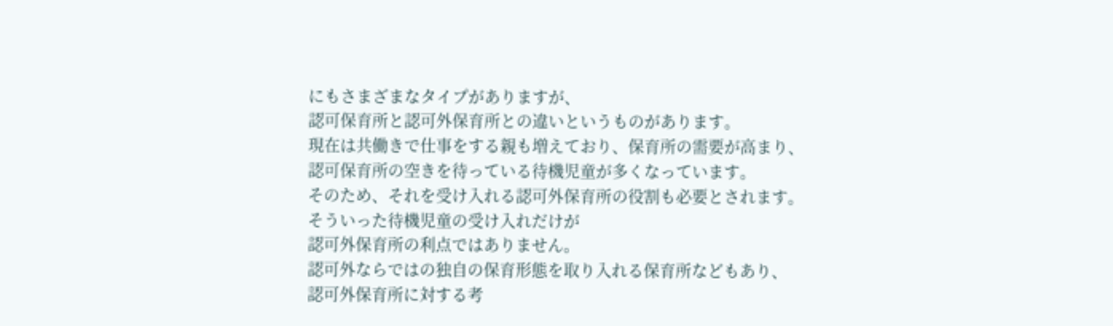にもさまざまなタイプがありますが、
認可保育所と認可外保育所との違いというものがあります。
現在は共働きで仕事をする親も増えており、保育所の需要が高まり、
認可保育所の空きを待っている待機児童が多くなっています。
そのため、それを受け入れる認可外保育所の役割も必要とされます。
そういった待機児童の受け入れだけが
認可外保育所の利点ではありません。
認可外ならではの独自の保育形態を取り入れる保育所などもあり、
認可外保育所に対する考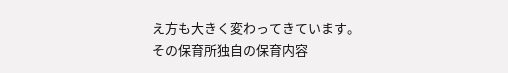え方も大きく変わってきています。
その保育所独自の保育内容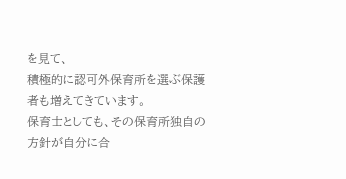を見て、
積極的に認可外保育所を選ぶ保護者も増えてきています。
保育士としても、その保育所独自の方針が自分に合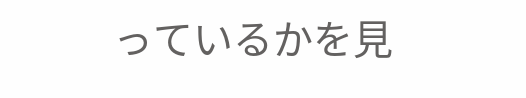っているかを見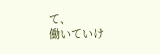て、
働いていけ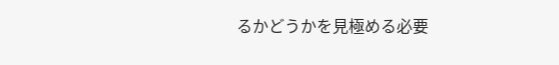るかどうかを見極める必要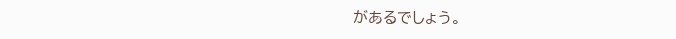があるでしょう。